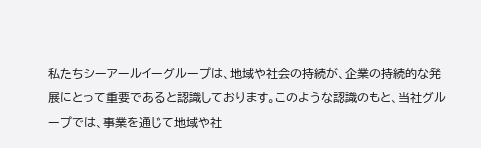私たちシーアールイーグループは、地域や社会の持続が、企業の持続的な発展にとって重要であると認識しております。このような認識のもと、当社グループでは、事業を通じて地域や社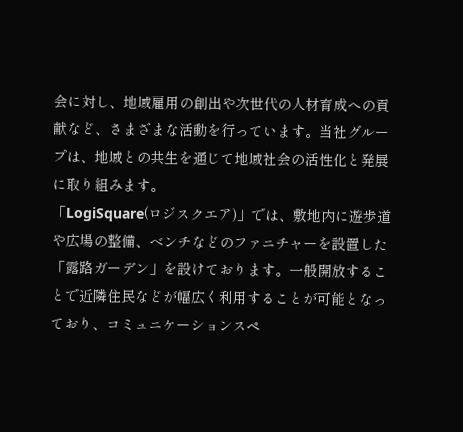会に対し、地域雇用の創出や次世代の人材育成への貢献など、さまざまな活動を行っています。当社グループは、地域との共生を通じて地域社会の活性化と発展に取り組みます。
「LogiSquare(ロジスクエア)」では、敷地内に遊歩道や広場の整備、ベンチなどのファニチャーを設置した「露路ガーデン」を設けております。一般開放することで近隣住民などが幅広く利用することが可能となっており、コミュニケーションスペ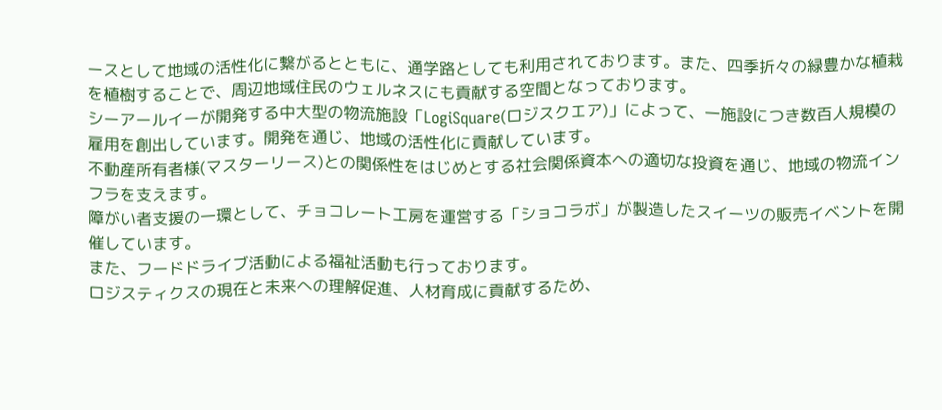ースとして地域の活性化に繋がるとともに、通学路としても利用されております。また、四季折々の緑豊かな植栽を植樹することで、周辺地域住民のウェルネスにも貢献する空間となっております。
シーアールイーが開発する中大型の物流施設「LogiSquare(ロジスクエア)」によって、一施設につき数百人規模の雇⽤を創出しています。開発を通じ、地域の活性化に貢献しています。
不動産所有者様(マスターリース)との関係性をはじめとする社会関係資本への適切な投資を通じ、地域の物流インフラを支えます。
障がい者支援の一環として、チョコレート工房を運営する「ショコラボ」が製造したスイーツの販売イベントを開催しています。
また、フードドライブ活動による福祉活動も行っております。
ロジスティクスの現在と未来への理解促進、⼈材育成に貢献するため、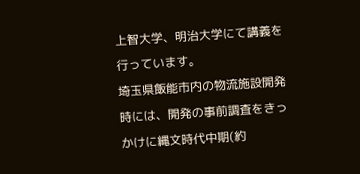上智⼤学、明治大学にて講義を⾏っています。
埼玉県飯能市内の物流施設開発時には、開発の事前調査をきっかけに縄⽂時代中期(約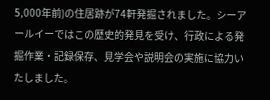5,000年前)の住居跡が74軒発掘されました。シーアールイーではこの歴史的発⾒を受け、行政による発掘作業・記録保存、⾒学会や説明会の実施に協⼒いたしました。